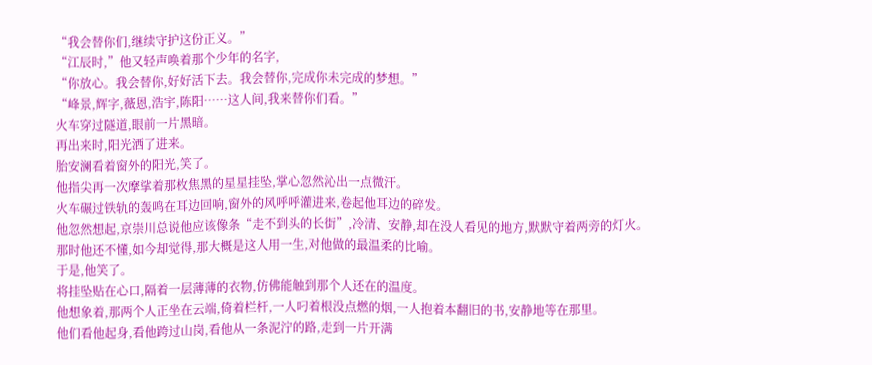“我会替你们,继续守护这份正义。”
“江辰时,”他又轻声唤着那个少年的名字,
“你放心。我会替你,好好活下去。我会替你,完成你未完成的梦想。”
“峰景,辉字,薇恩,浩宇,陈阳……这人间,我来替你们看。”
火车穿过隧道,眼前一片黑暗。
再出来时,阳光洒了进来。
胎安澜看着窗外的阳光,笑了。
他指尖再一次摩挲着那枚焦黑的星星挂坠,掌心忽然沁出一点微汗。
火车碾过铁轨的轰鸣在耳边回响,窗外的风呼呼灌进来,卷起他耳边的碎发。
他忽然想起,京崇川总说他应该像条“走不到头的长街”,冷清、安静,却在没人看见的地方,默默守着两旁的灯火。
那时他还不懂,如今却觉得,那大概是这人用一生,对他做的最温柔的比喻。
于是,他笑了。
将挂坠贴在心口,隔着一层薄薄的衣物,仿佛能触到那个人还在的温度。
他想象着,那两个人正坐在云端,倚着栏杆,一人叼着根没点燃的烟,一人抱着本翻旧的书,安静地等在那里。
他们看他起身,看他跨过山岗,看他从一条泥泞的路,走到一片开满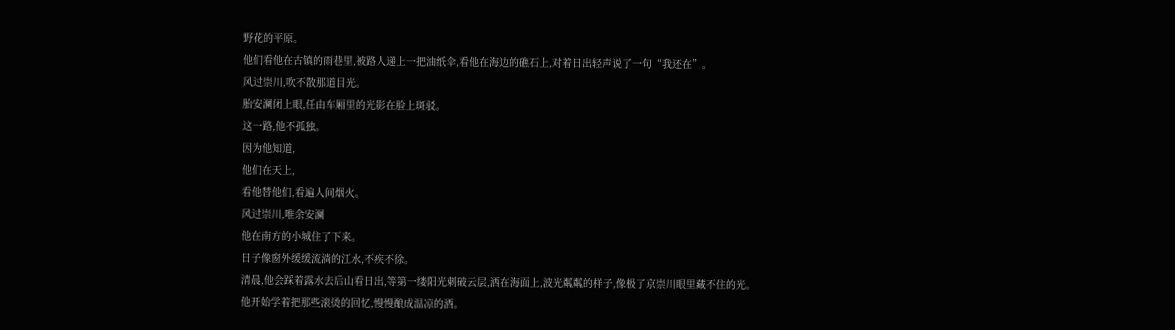野花的平原。
他们看他在古镇的雨巷里,被路人递上一把油纸伞,看他在海边的礁石上,对着日出轻声说了一句“我还在”。
风过崇川,吹不散那道目光。
胎安澜闭上眼,任由车厢里的光影在脸上斑驳。
这一路,他不孤独。
因为他知道,
他们在天上,
看他替他们,看遍人间烟火。
风过崇川,唯余安澜
他在南方的小城住了下来。
日子像窗外缓缓流淌的江水,不疾不徐。
清晨,他会踩着露水去后山看日出,等第一缕阳光刺破云层,洒在海面上,波光粼粼的样子,像极了京崇川眼里藏不住的光。
他开始学着把那些滚烫的回忆,慢慢酿成温凉的酒。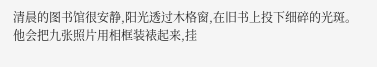清晨的图书馆很安静,阳光透过木格窗,在旧书上投下细碎的光斑。
他会把九张照片用相框装裱起来,挂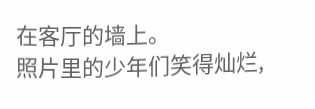在客厅的墙上。
照片里的少年们笑得灿烂,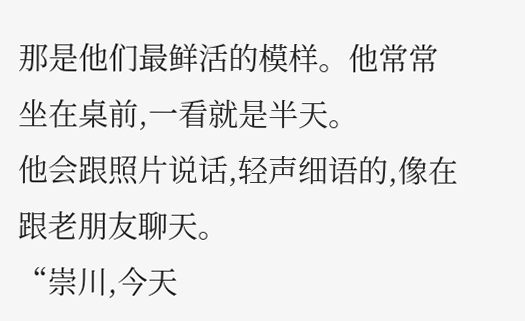那是他们最鲜活的模样。他常常坐在桌前,一看就是半天。
他会跟照片说话,轻声细语的,像在跟老朋友聊天。
“崇川,今天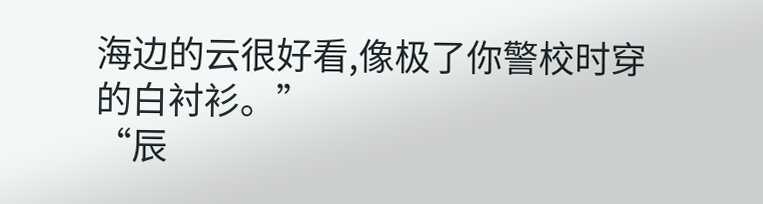海边的云很好看,像极了你警校时穿的白衬衫。”
“辰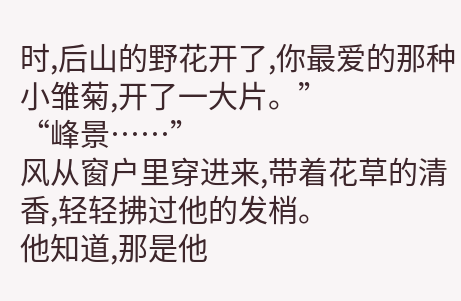时,后山的野花开了,你最爱的那种小雏菊,开了一大片。”
“峰景……”
风从窗户里穿进来,带着花草的清香,轻轻拂过他的发梢。
他知道,那是他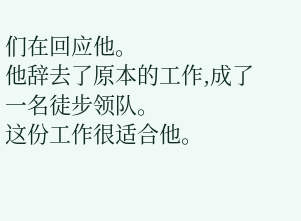们在回应他。
他辞去了原本的工作,成了一名徒步领队。
这份工作很适合他。